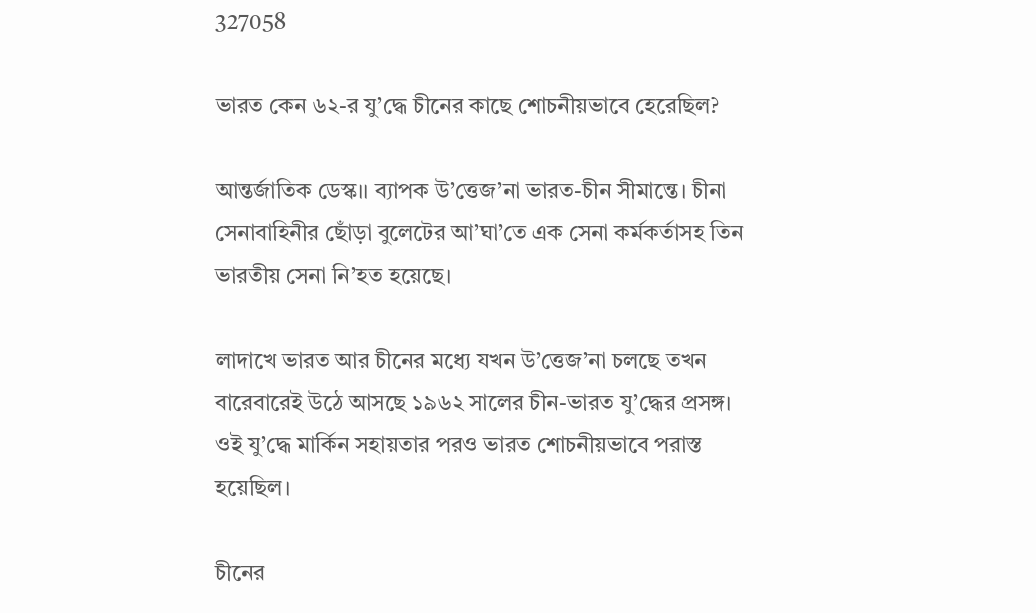327058

ভারত কেন ৬২-র যু’দ্ধে চীনের কাছে শোচনীয়ভাবে হেরেছিল?

আন্তর্জাতিক ডেস্ক।। ব্যাপক উ’ত্তেজ’না ভারত-চীন সীমান্তে। চীনা সেনাবাহিনীর ছোঁড়া বুলেটের আ’ঘা’তে এক সেনা কর্মকর্তাসহ তিন ভারতীয় সেনা নি’হত হয়েছে।

লাদাখে ভারত আর চীনের মধ্যে যখন উ’ত্তেজ’না চলছে তখন বারেবারেই উঠে আসছে ১৯৬২ সালের চীন-ভারত যু’দ্ধের প্রসঙ্গ। ওই যু’দ্ধে মার্কিন সহায়তার পরও ভারত শোচনীয়ভাবে পরাস্ত হয়েছিল।

চীনের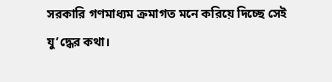সরকারি গণমাধ্যম ক্রমাগত মনে করিয়ে দিচ্ছে সেই যু’দ্ধের কথা।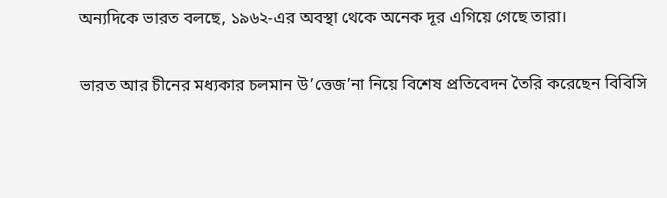অন্যদিকে ভারত বলছে, ১৯৬২-এর অবস্থা থেকে অনেক দূর এগিয়ে গেছে তারা।

ভারত আর চীনের মধ্যকার চলমান উ’ত্তেজ’না নিয়ে বিশেষ প্রতিবেদন তৈরি করেছেন বিবিসি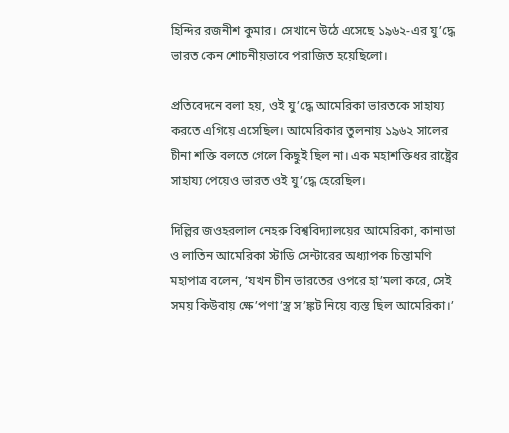হিন্দির রজনীশ কুমার। সেখানে উঠে এসেছে ১৯৬২-এর যু’দ্ধে ভারত কেন শোচনীয়ভাবে পরাজিত হয়েছিলো।

প্রতিবেদনে বলা হয়, ওই যু’দ্ধে আমেরিকা ভারতকে সাহায্য করতে এগিয়ে এসেছিল। আমেরিকার তুলনায় ১৯৬২ সালের চীনা শক্তি বলতে গেলে কিছুই ছিল না। এক মহাশক্তিধর রাষ্ট্রের সাহায্য পেয়েও ভারত ওই যু’দ্ধে হেরেছিল।

দিল্লির জওহরলাল নেহরু বিশ্ববিদ্যালয়ের আমেরিকা, কানাডা ও লাতিন আমেরিকা স্টাডি সেন্টারের অধ্যাপক চিন্তামণি মহাপাত্র বলেন, ‘যখন চীন ভারতের ওপরে হা’মলা করে, সেই সময় কিউবায় ক্ষে’পণা’স্ত্র স’ঙ্কট নিয়ে ব্যস্ত ছিল আমেরিকা।’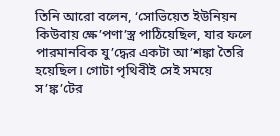তিনি আরো বলেন, ‘সোভিয়েত ইউনিয়ন কিউবায় ক্ষে’পণা’স্ত্র পাঠিয়েছিল, যার ফলে পারমানবিক যু’দ্ধের একটা আ’শঙ্কা তৈরি হয়েছিল। গোটা পৃথিবীই সেই সময়ে স’ঙ্ক’টের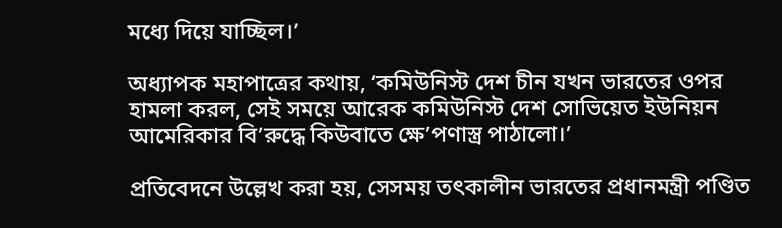মধ্যে দিয়ে যাচ্ছিল।’

অধ্যাপক মহাপাত্রের কথায়, ‘কমিউনিস্ট দেশ চীন যখন ভারতের ওপর হামলা করল, সেই সময়ে আরেক কমিউনিস্ট দেশ সোভিয়েত ইউনিয়ন আমেরিকার বি’রুদ্ধে কিউবাতে ক্ষে’পণাস্ত্র পাঠালো।’

প্রতিবেদনে উল্লেখ করা হয়, সেসময় তৎকালীন ভারতের প্রধানমন্ত্রী পণ্ডিত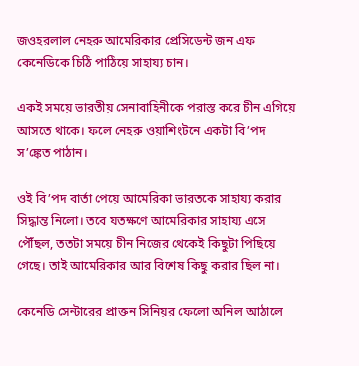জওহরলাল নেহরু আমেরিকার প্রেসিডেন্ট জন এফ কেনেডিকে চিঠি পাঠিয়ে সাহায্য চান।

একই সময়ে ভারতীয় সেনাবাহিনীকে পরাস্ত করে চীন এগিয়ে আসতে থাকে। ফলে নেহরু ওয়াশিংটনে একটা বি’পদ স’ঙ্কেত পাঠান।

ওই বি’পদ বার্তা পেয়ে আমেরিকা ভারতকে সাহায্য করার সিদ্ধান্ত নিলো। তবে যতক্ষণে আমেরিকার সাহায্য এসে পৌঁছল, ততটা সময়ে চীন নিজের থেকেই কিছুটা পিছিয়ে গেছে। তাই আমেরিকার আর বিশেষ কিছু করার ছিল না।

কেনেডি সেন্টারের প্রাক্তন সিনিয়র ফেলো অনিল আঠালে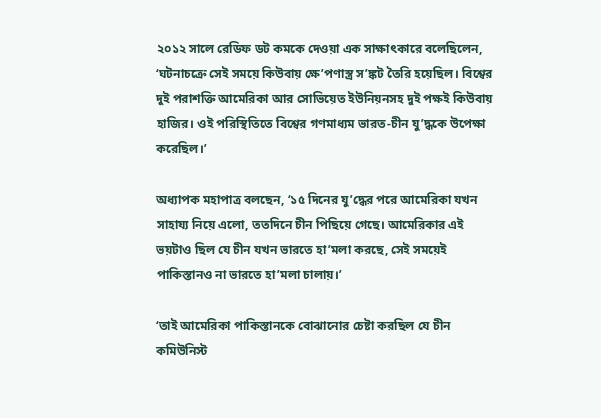২০১২ সালে রেডিফ ডট কমকে দেওয়া এক সাক্ষাৎকারে বলেছিলেন, ‘ঘটনাচক্রে সেই সময়ে কিউবায় ক্ষে’পণাস্ত্র স’ঙ্কট তৈরি হয়েছিল। বিশ্বের দুই পরাশক্তি আমেরিকা আর সোভিয়েত ইউনিয়নসহ দুই পক্ষই কিউবায় হাজির। ওই পরিস্থিতিতে বিশ্বের গণমাধ্যম ভারত-চীন যু’দ্ধকে উপেক্ষা করেছিল।’

অধ্যাপক মহাপাত্র বলছেন, ‘১৫ দিনের যু’দ্ধের পরে আমেরিকা যখন সাহায্য নিয়ে এলো, ততদিনে চীন পিছিয়ে গেছে। আমেরিকার এই ভয়টাও ছিল যে চীন যখন ভারতে হা’মলা করছে, সেই সময়েই পাকিস্তানও না ভারতে হা’মলা চালায়।’

‘তাই আমেরিকা পাকিস্তানকে বোঝানোর চেষ্টা করছিল যে চীন কমিউনিস্ট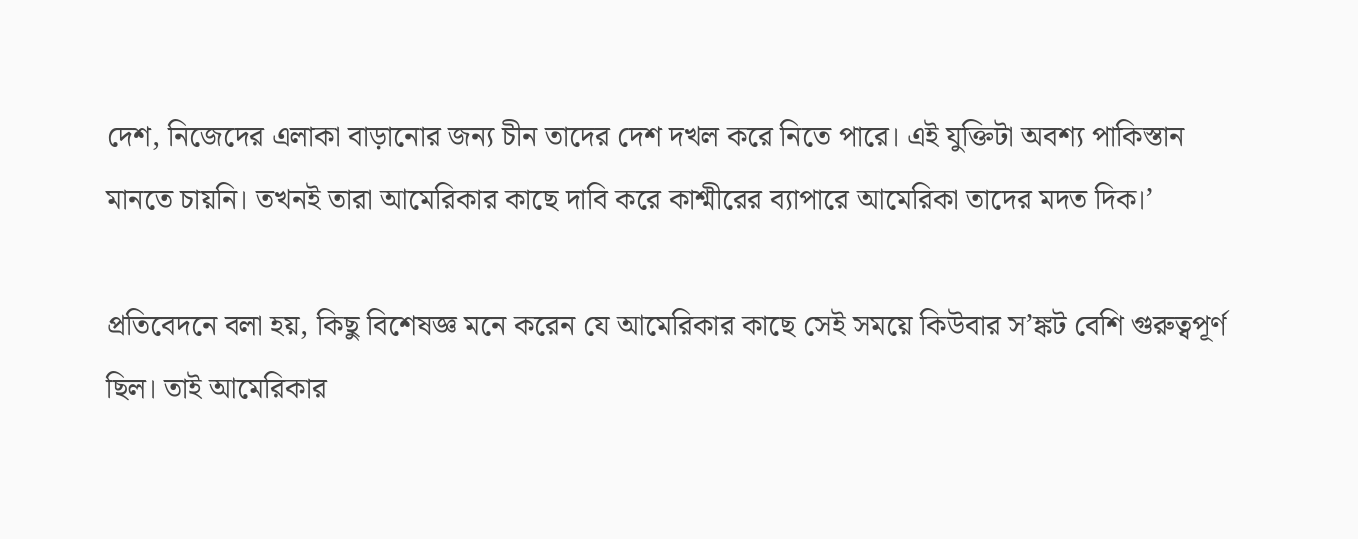দেশ, নিজেদের এলাকা বাড়ানোর জন্য চীন তাদের দেশ দখল করে নিতে পারে। এই যুক্তিটা অবশ্য পাকিস্তান মানতে চায়নি। তখনই তারা আমেরিকার কাছে দাবি করে কাশ্মীরের ব্যাপারে আমেরিকা তাদের মদত দিক।’

প্রতিবেদনে বলা হয়, কিছু বিশেষজ্ঞ মনে করেন যে আমেরিকার কাছে সেই সময়ে কিউবার স’ঙ্কট বেশি গুরুত্বপূর্ণ ছিল। তাই আমেরিকার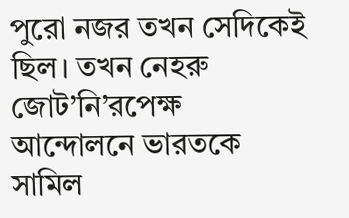পুরো নজর তখন সেদিকেই ছিল। তখন নেহরু জোট’নি’রপেক্ষ আন্দোলনে ভারতকে সামিল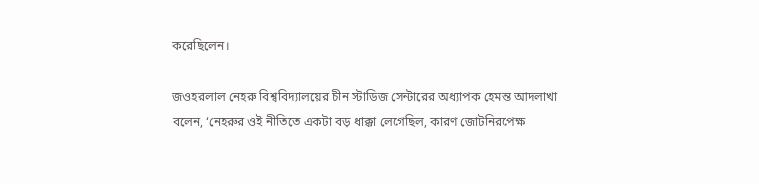করেছিলেন।

জওহরলাল নেহরু বিশ্ববিদ্যালয়ের চীন স্টাডিজ সেন্টারের অধ্যাপক হেমন্ত আদলাখা বলেন, ‘নেহরুর ওই নীতিতে একটা বড় ধাক্কা লেগেছিল, কারণ জোটনিরপেক্ষ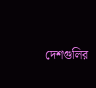দেশগুলির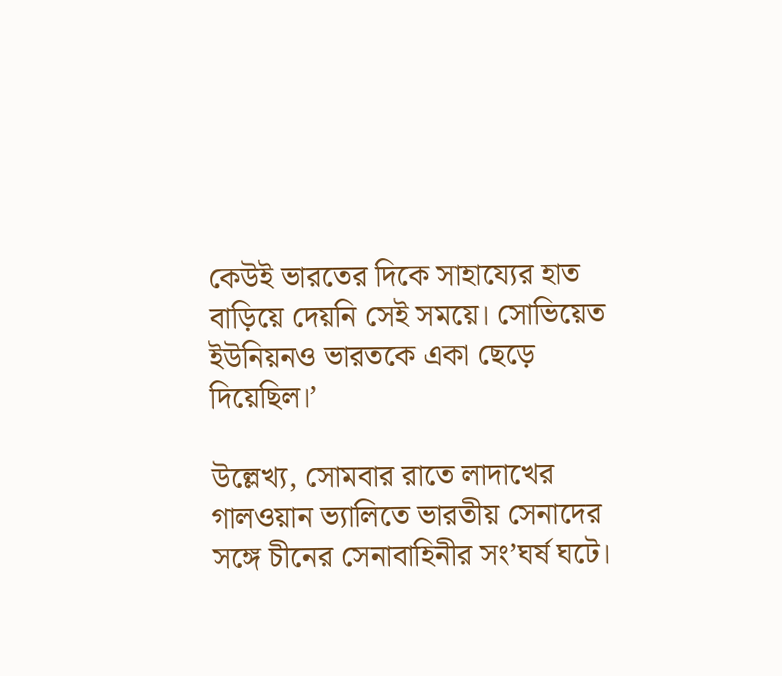কেউই ভারতের দিকে সাহায্যের হাত বাড়িয়ে দেয়নি সেই সময়ে। সোভিয়েত ইউনিয়নও ভারতকে একা ছেড়ে দিয়েছিল।’

উল্লেখ্য, সোমবার রাতে লাদাখের গালওয়ান ভ্যালিতে ভারতীয় সেনাদের সঙ্গে চীনের সেনাবাহিনীর সং’ঘর্ষ ঘটে।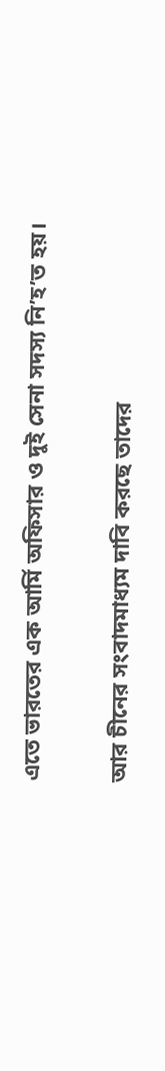এতে ভারতের এক আর্মি অফিসার ও দুই সেনা সদস্য নি’হ’ত হয়।

আর চীনের সংবাদমাধ্যম দাবি করছে তাদের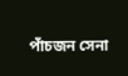পাঁচজন সেনা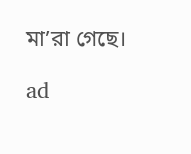মা’রা গেছে।

ad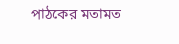পাঠকের মতামত